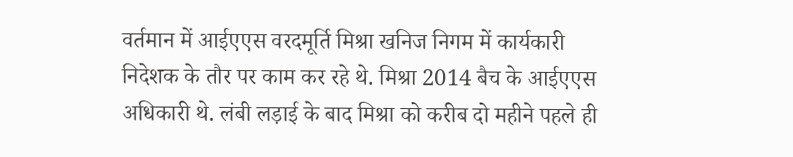वर्तमान में आईएएस वरदमूर्ति मिश्रा खनिज निगम में कार्यकारी निदेशक के तौर पर काम कर रहे थे. मिश्रा 2014 बैच के आईएएस अधिकारी थे. लंबी लड़ाई के बाद मिश्रा को करीब दो महीने पहले ही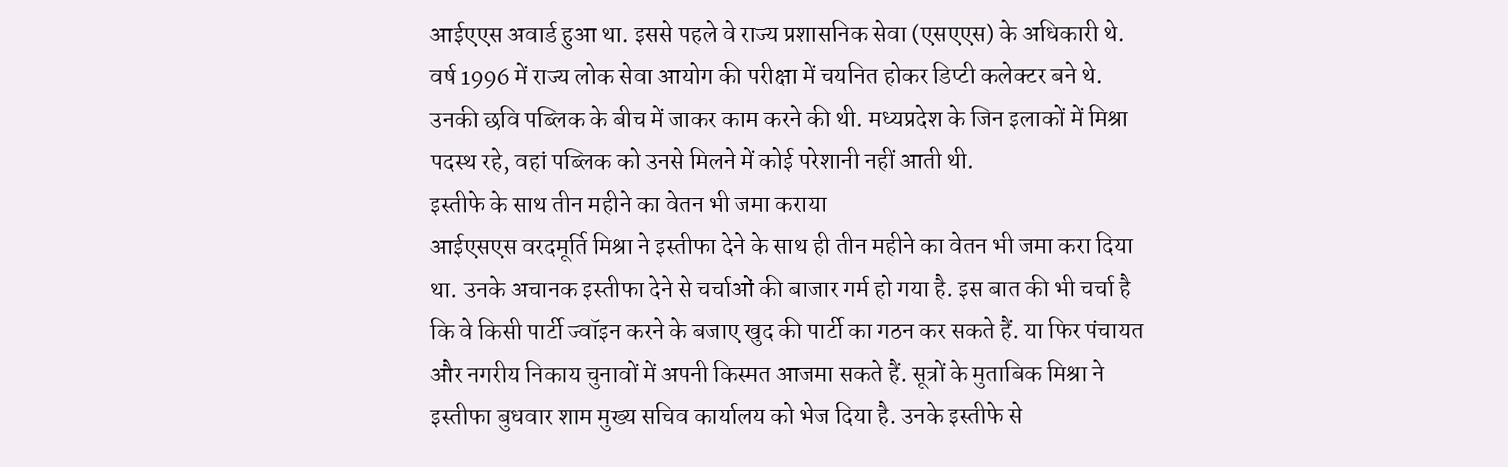आईएएस अवार्ड हुआ था. इससे पहले वे राज्य प्रशासनिक सेवा (एसएएस) के अधिकारी थे. वर्ष 1996 में राज्य लोक सेवा आयोग की परीक्षा में चयनित होकर डिप्टी कलेक्टर बने थे. उनकी छवि पब्लिक के बीच में जाकर काम करने की थी. मध्यप्रदेश के जिन इलाकों में मिश्रा पदस्थ रहे, वहां पब्लिक को उनसे मिलने में कोई परेशानी नहीं आती थी.
इस्तीफे के साथ तीन महीने का वेतन भी जमा कराया
आईएसएस वरदमूर्ति मिश्रा ने इस्तीफा देने के साथ ही तीन महीने का वेतन भी जमा करा दिया था. उनके अचानक इस्तीफा देने से चर्चाओं की बाजार गर्म हो गया है. इस बात की भी चर्चा है कि वे किसी पार्टी ज्वॉइन करने के बजाए खुद की पार्टी का गठन कर सकते हैं. या फिर पंचायत और नगरीय निकाय चुनावों में अपनी किस्मत आजमा सकते हैं. सूत्रों के मुताबिक मिश्रा ने इस्तीफा बुधवार शाम मुख्य सचिव कार्यालय को भेज दिया है. उनके इस्तीफे से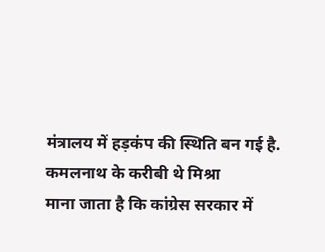मंत्रालय में हड़कंप की स्थिति बन गई है.
कमलनाथ के करीबी थे मिश्रा
माना जाता है कि कांग्रेस सरकार में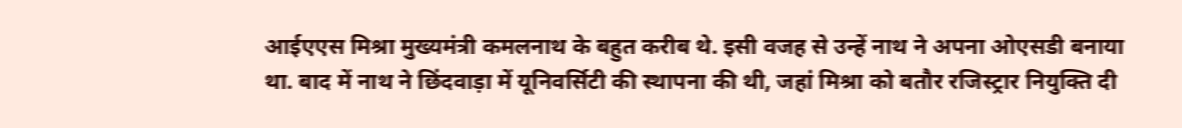आईएएस मिश्रा मुख्यमंत्री कमलनाथ के बहुत करीब थे. इसी वजह से उन्हें नाथ ने अपना ओएसडी बनाया था. बाद में नाथ ने छिंदवाड़ा में यूनिवर्सिटी की स्थापना की थी, जहां मिश्रा को बतौर रजिस्ट्रार नियुक्ति दी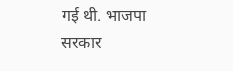गई थी. भाजपा सरकार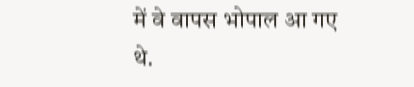में वे वापस भोपाल आ गए थे.